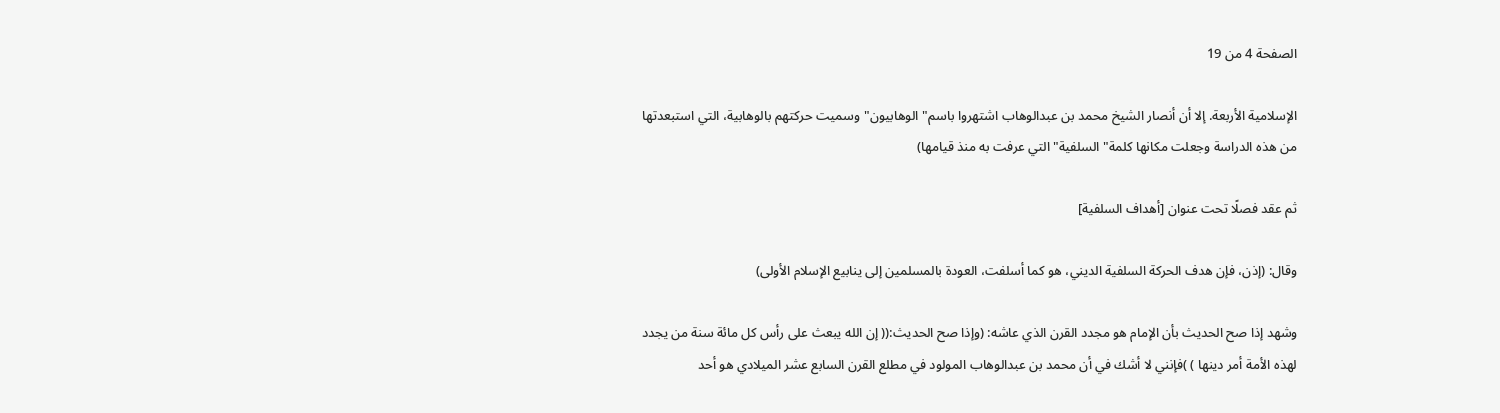الصفحة 4 من 19

الإسلامية الأربعة. إلا أن أنصار الشيخ محمد بن عبدالوهاب اشتهروا باسم"الوهابيون"وسميت حركتهم بالوهابية، التي استبعدتها من هذه الدراسة وجعلت مكانها كلمة"السلفية"التي عرفت به منذ قيامها)

ثم عقد فصلًا تحت عنوان [أهداف السلفية]

وقال: (إذن، فإن هدف الحركة السلفية الديني، هو كما أسلفت، العودة بالمسلمين إلى ينابيع الإسلام الأولى)

وشهد إذا صح الحديث بأن الإمام هو مجدد القرن الذي عاشه: (وإذا صح الحديث:(( إن الله يبعث على رأس كل مائة سنة من يجدد لهذه الأمة أمر دينها ) )فإنني لا أشك في أن محمد بن عبدالوهاب المولود في مطلع القرن السابع عشر الميلادي هو أحد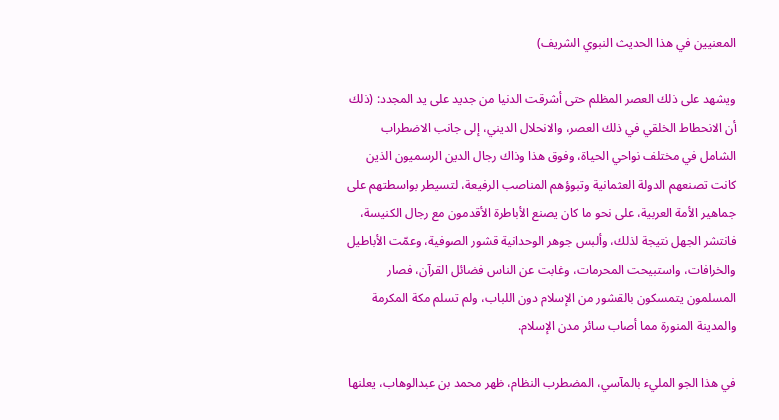المعنيين في هذا الحديث النبوي الشريف)

ويشهد على ذلك العصر المظلم حتى أشرقت الدنيا من جديد على يد المجدد: (ذلك أن الانحطاط الخلقي في ذلك العصر، والانحلال الديني، إلى جانب الاضطراب الشامل في مختلف نواحي الحياة، وفوق هذا وذاك رجال الدين الرسميون الذين كانت تصنعهم الدولة العثمانية وتبوؤهم المناصب الرفيعة، لتسيطر بواسطتهم على جماهير الأمة العربية، على نحو ما كان يصنع الأباطرة الأقدمون مع رجال الكنيسة، فانتشر الجهل نتيجة لذلك، وألبس جوهر الوحدانية قشور الصوفية، وعمّت الأباطيل والخرافات، واستبيحت المحرمات، وغابت عن الناس فضائل القرآن، فصار المسلمون يتمسكون بالقشور من الإسلام دون اللباب، ولم تسلم مكة المكرمة والمدينة المنورة مما أصاب سائر مدن الإسلام.

في هذا الجو المليء بالمآسي، المضطرب النظام، ظهر محمد بن عبدالوهاب، يعلنها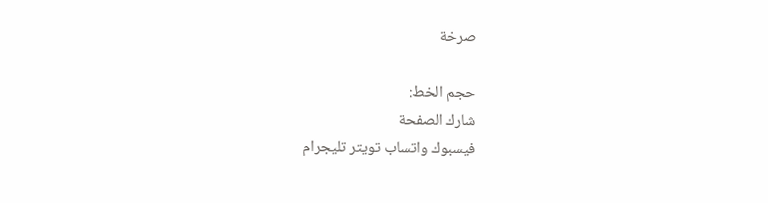صرخة

حجم الخط:
شارك الصفحة
فيسبوك واتساب تويتر تليجرام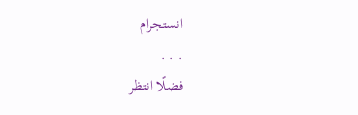انستجرام
. . .
فضلًا انتظر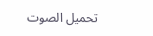تحميل الصوت